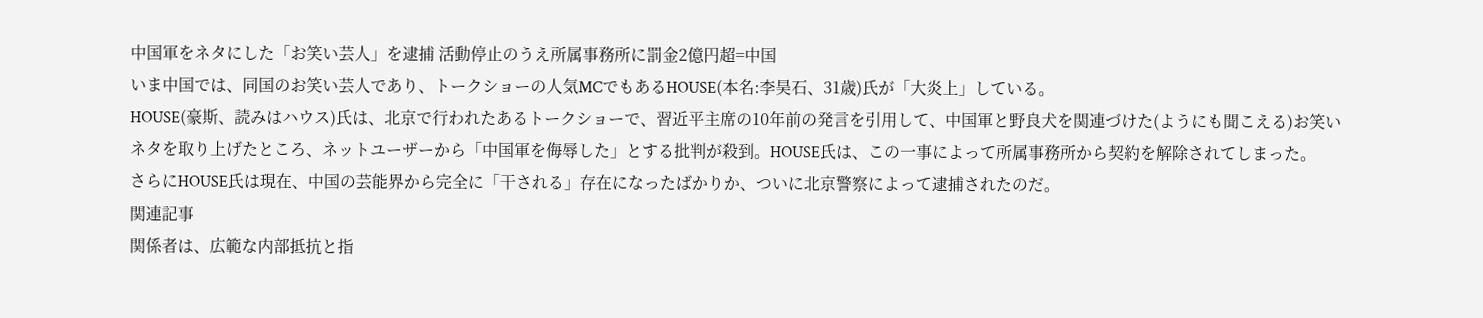中国軍をネタにした「お笑い芸人」を逮捕 活動停止のうえ所属事務所に罰金2億円超=中国
いま中国では、同国のお笑い芸人であり、トークショーの人気MCでもあるHOUSE(本名:李昊石、31歳)氏が「大炎上」している。
HOUSE(豪斯、読みはハウス)氏は、北京で行われたあるトークショーで、習近平主席の10年前の発言を引用して、中国軍と野良犬を関連づけた(ようにも聞こえる)お笑いネタを取り上げたところ、ネットユーザーから「中国軍を侮辱した」とする批判が殺到。HOUSE氏は、この一事によって所属事務所から契約を解除されてしまった。
さらにHOUSE氏は現在、中国の芸能界から完全に「干される」存在になったばかりか、ついに北京警察によって逮捕されたのだ。
関連記事
関係者は、広範な内部抵抗と指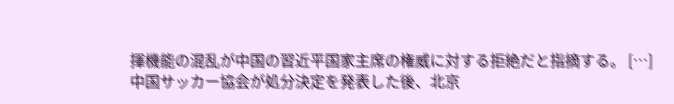揮機能の混乱が中国の習近平国家主席の権威に対する拒絶だと指摘する。 […]
中国サッカー協会が処分決定を発表した後、北京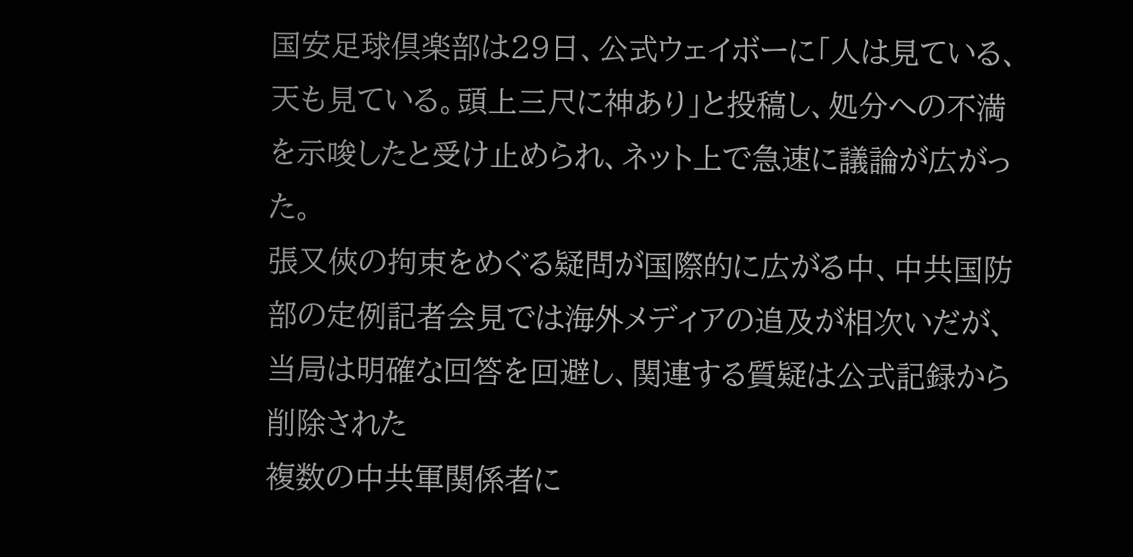国安足球倶楽部は29日、公式ウェイボーに「人は見ている、天も見ている。頭上三尺に神あり」と投稿し、処分への不満を示唆したと受け止められ、ネット上で急速に議論が広がった。
張又俠の拘束をめぐる疑問が国際的に広がる中、中共国防部の定例記者会見では海外メディアの追及が相次いだが、当局は明確な回答を回避し、関連する質疑は公式記録から削除された
複数の中共軍関係者に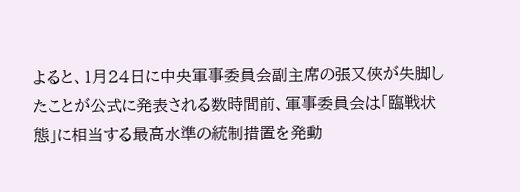よると、1月24日に中央軍事委員会副主席の張又俠が失脚したことが公式に発表される数時間前、軍事委員会は「臨戦状態」に相当する最高水準の統制措置を発動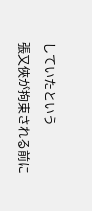していたという
張又俠が拘束される前に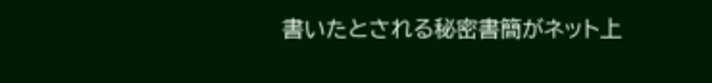書いたとされる秘密書簡がネット上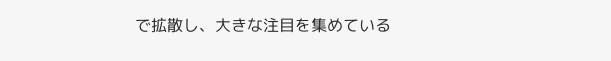で拡散し、大きな注目を集めている